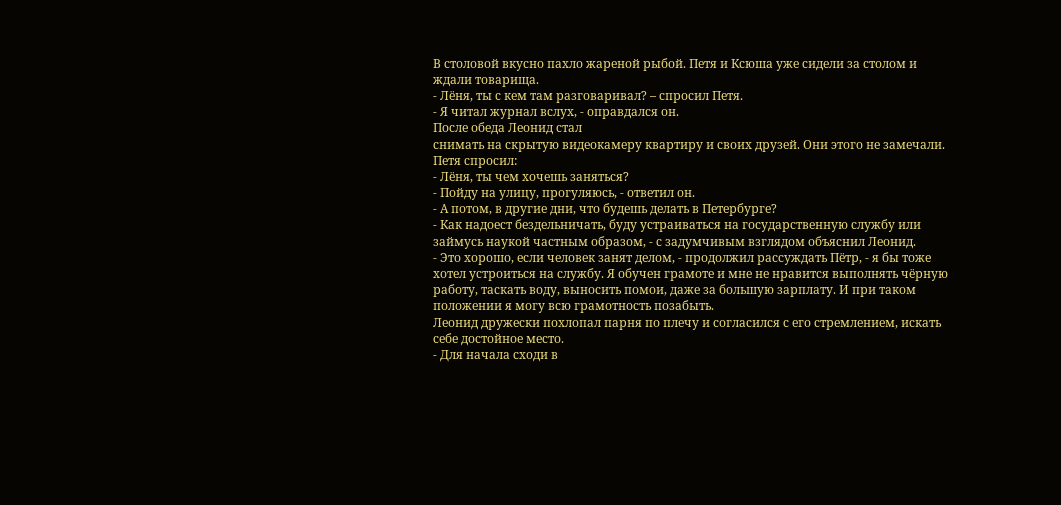В столовой вкусно пахло жареной рыбой. Петя и Ксюша уже сидели за столом и ждали товарища.
- Лёня, ты с кем там разговаривал? – спросил Петя.
- Я читал журнал вслух, - оправдался он.
После обеда Леонид стал
снимать на скрытую видеокамеру квартиру и своих друзей. Они этого не замечали. Петя спросил:
- Лёня, ты чем хочешь заняться?
- Пойду на улицу, прогуляюсь, - ответил он.
- А потом, в другие дни, что будешь делать в Петербурге?
- Как надоест бездельничать, буду устраиваться на государственную службу или займусь наукой частным образом, - с задумчивым взглядом объяснил Леонид.
- Это хорошо, если человек занят делом, - продолжил рассуждать Пётр, - я бы тоже хотел устроиться на службу. Я обучен грамоте и мне не нравится выполнять чёрную работу, таскать воду, выносить помои, даже за большую зарплату. И при таком положении я могу всю грамотность позабыть.
Леонид дружески похлопал парня по плечу и согласился с его стремлением, искать себе достойное место.
- Для начала сходи в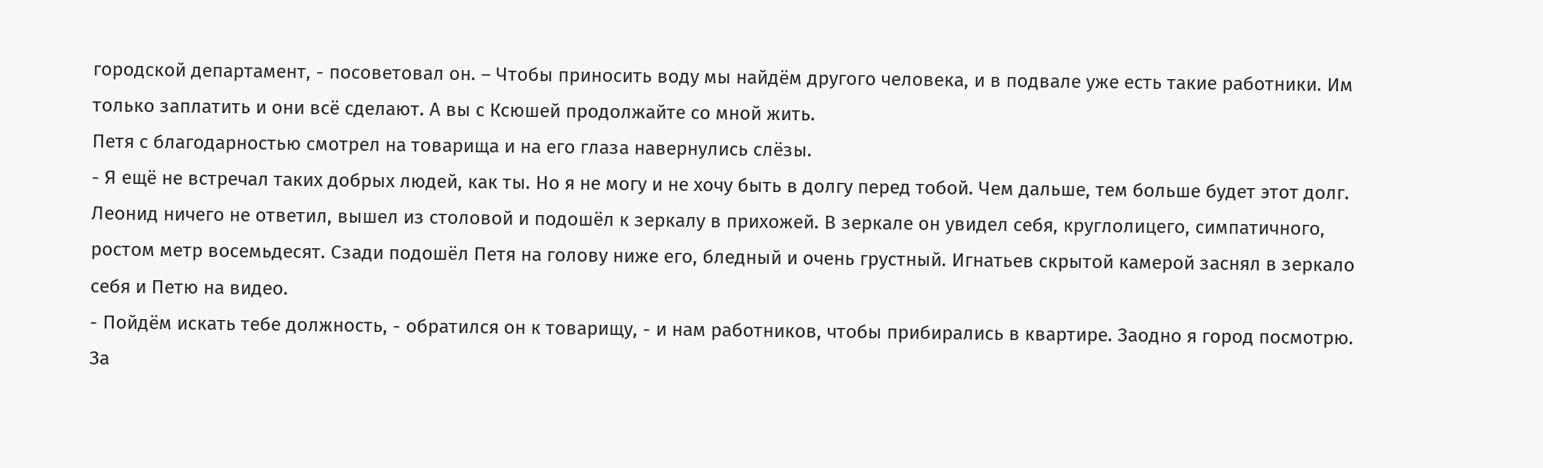городской департамент, - посоветовал он. – Чтобы приносить воду мы найдём другого человека, и в подвале уже есть такие работники. Им только заплатить и они всё сделают. А вы с Ксюшей продолжайте со мной жить.
Петя с благодарностью смотрел на товарища и на его глаза навернулись слёзы.
- Я ещё не встречал таких добрых людей, как ты. Но я не могу и не хочу быть в долгу перед тобой. Чем дальше, тем больше будет этот долг. Леонид ничего не ответил, вышел из столовой и подошёл к зеркалу в прихожей. В зеркале он увидел себя, круглолицего, симпатичного, ростом метр восемьдесят. Сзади подошёл Петя на голову ниже его, бледный и очень грустный. Игнатьев скрытой камерой заснял в зеркало себя и Петю на видео.
- Пойдём искать тебе должность, - обратился он к товарищу, - и нам работников, чтобы прибирались в квартире. Заодно я город посмотрю. За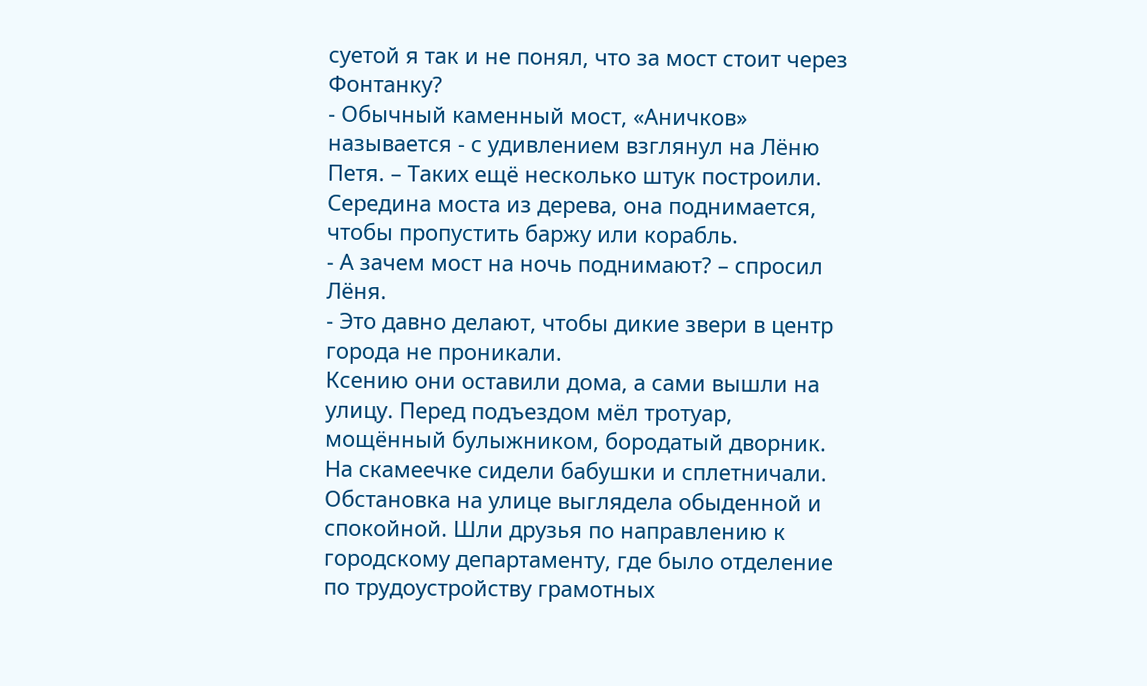суетой я так и не понял, что за мост стоит через Фонтанку?
- Обычный каменный мост, «Аничков» называется - с удивлением взглянул на Лёню Петя. – Таких ещё несколько штук построили. Середина моста из дерева, она поднимается, чтобы пропустить баржу или корабль.
- А зачем мост на ночь поднимают? – спросил Лёня.
- Это давно делают, чтобы дикие звери в центр города не проникали.
Ксению они оставили дома, а сами вышли на улицу. Перед подъездом мёл тротуар, мощённый булыжником, бородатый дворник. На скамеечке сидели бабушки и сплетничали. Обстановка на улице выглядела обыденной и спокойной. Шли друзья по направлению к городскому департаменту, где было отделение по трудоустройству грамотных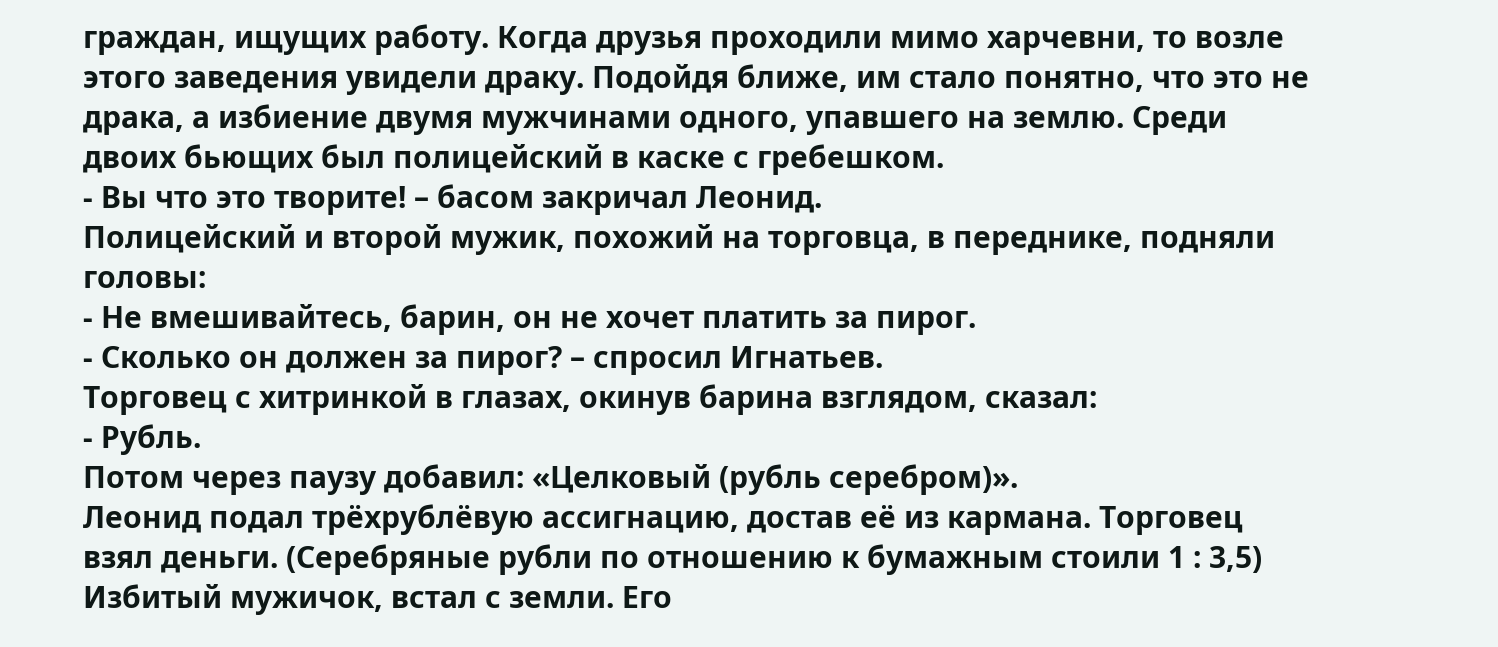граждан, ищущих работу. Когда друзья проходили мимо харчевни, то возле этого заведения увидели драку. Подойдя ближе, им стало понятно, что это не драка, а избиение двумя мужчинами одного, упавшего на землю. Среди двоих бьющих был полицейский в каске с гребешком.
- Вы что это творите! – басом закричал Леонид.
Полицейский и второй мужик, похожий на торговца, в переднике, подняли головы:
- Не вмешивайтесь, барин, он не хочет платить за пирог.
- Сколько он должен за пирог? – спросил Игнатьев.
Торговец с хитринкой в глазах, окинув барина взглядом, сказал:
- Рубль.
Потом через паузу добавил: «Целковый (рубль серебром)».
Леонид подал трёхрублёвую ассигнацию, достав её из кармана. Торговец взял деньги. (Серебряные рубли по отношению к бумажным стоили 1 : 3,5) Избитый мужичок, встал с земли. Его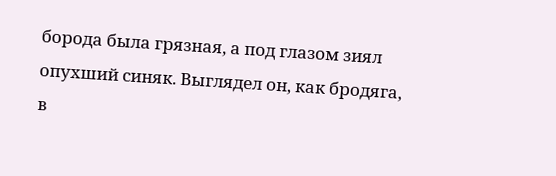борода была грязная, а под глазом зиял опухший синяк. Выглядел он, как бродяга, в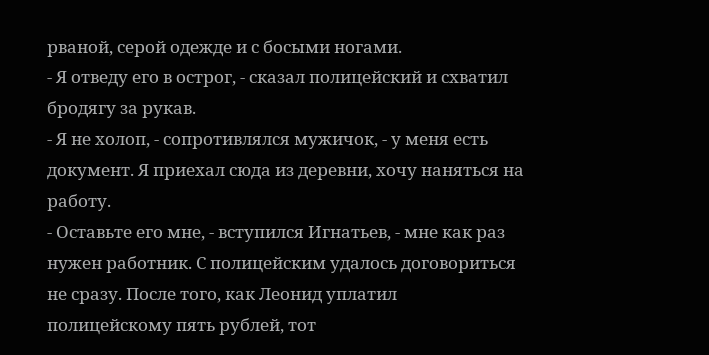рваной, серой одежде и с босыми ногами.
- Я отведу его в острог, - сказал полицейский и схватил бродягу за рукав.
- Я не холоп, - сопротивлялся мужичок, - у меня есть документ. Я приехал сюда из деревни, хочу наняться на работу.
- Оставьте его мне, - вступился Игнатьев, - мне как раз нужен работник. С полицейским удалось договориться не сразу. После того, как Леонид уплатил полицейскому пять рублей, тот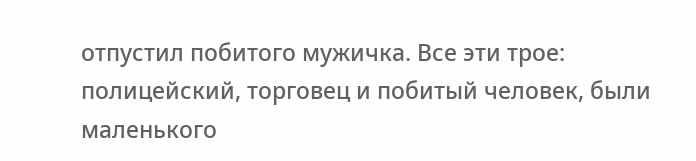отпустил побитого мужичка. Все эти трое: полицейский, торговец и побитый человек, были маленького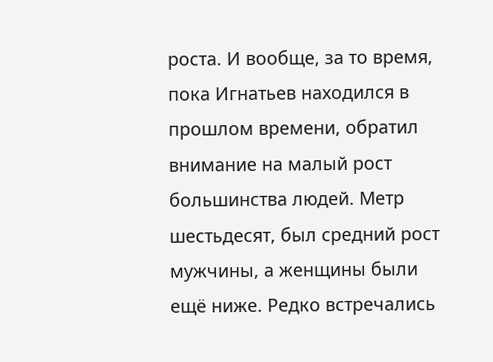роста. И вообще, за то время, пока Игнатьев находился в прошлом времени, обратил внимание на малый рост большинства людей. Метр шестьдесят, был средний рост мужчины, а женщины были ещё ниже. Редко встречались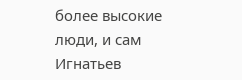более высокие люди, и сам Игнатьев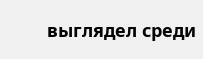выглядел среди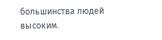большинства людей высоким.